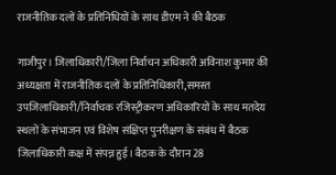राजनीतिक दलों के प्रतिनिधियों के साथ डीएम ने की बैठक

गाजीपुर। जिलाधिकारी/जिला निर्वाचन अधिकारी अविनाश कुमार की अध्यक्षता में राजनीतिक दलों के प्रतिनिधिकारी,समस्त उपजिलाधिकारी/निर्वाचक रजिस्ट्रीकरण अधिकारियों के साथ मतदेय स्थलों के संभाजन एवं विशेष संक्षिप्त पुनरीक्षण के संबंध में बैठक जिलाधिकारी कक्ष में संपन्न हुई। बैठक के दौरान 28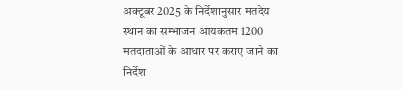अक्टूबर 2025 के निर्देशानुसार मतदेय स्थान का सम्भाजन आयकतम 1200 मतदाताओं के आधार पर कराए जाने का निर्देश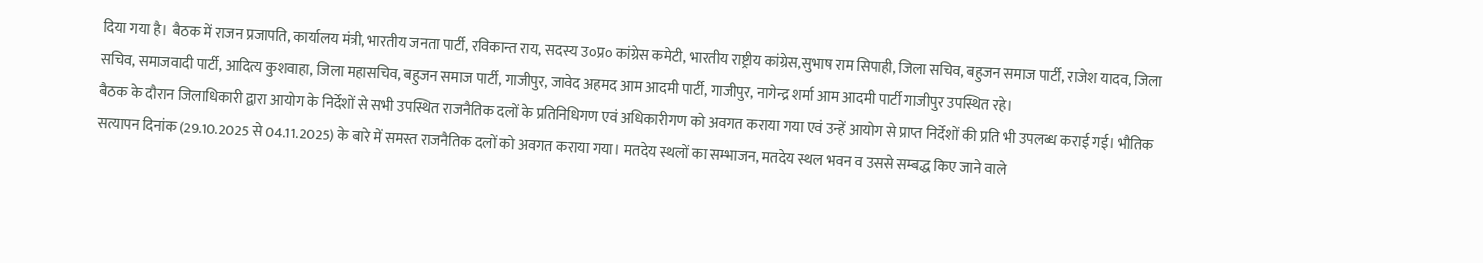दिया गया है। बैठक में राजन प्रजापति, कार्यालय मंत्री, भारतीय जनता पार्टी, रविकान्त राय, सदस्य उ०प्र० कांग्रेस कमेटी, भारतीय राष्ट्रीय कांग्रेस,सुभाष राम सिपाही, जिला सचिव, बहुजन समाज पार्टी, राजेश यादव, जिला सचिव, समाजवादी पार्टी, आदित्य कुशवाहा, जिला महासचिव, बहुजन समाज पार्टी, गाजीपुर, जावेद अहमद आम आदमी पार्टी, गाजीपुर, नागेन्द्र शर्मा आम आदमी पार्टी गाजीपुर उपस्थित रहे।
बैठक के दौरान जिलाधिकारी द्वारा आयोग के निर्देशों से सभी उपस्थित राजनैतिक दलों के प्रतिनिधिगण एवं अधिकारीगण को अवगत कराया गया एवं उन्हें आयोग से प्राप्त निर्देशों की प्रति भी उपलब्ध कराई गई। भौतिक सत्यापन दिनांक (29.10.2025 से 04.11.2025) के बारे में समस्त राजनैतिक दलों को अवगत कराया गया। मतदेय स्थलों का सम्भाजन, मतदेय स्थल भवन व उससे सम्बद्ध किए जाने वाले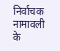निर्वाचक नामावली के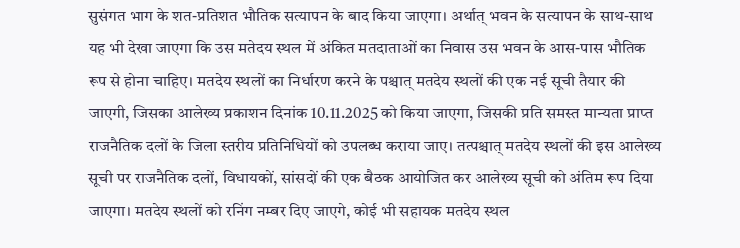सुसंगत भाग के शत-प्रतिशत भौतिक सत्यापन के बाद किया जाएगा। अर्थात् भवन के सत्यापन के साथ-साथ यह भी देखा जाएगा कि उस मतेदय स्थल में अंकित मतदाताओं का निवास उस भवन के आस-पास भौतिक रूप से होना चाहिए। मतदेय स्थलों का निर्धारण करने के पश्चात् मतदेय स्थलों की एक नई सूची तैयार की जाएगी, जिसका आलेख्य प्रकाशन दिनांक 10.11.2025 को किया जाएगा, जिसकी प्रति समस्त मान्यता प्राप्त राजनैतिक दलों के जिला स्तरीय प्रतिनिधियों को उपलब्ध कराया जाए। तत्पश्चात् मतदेय स्थलों की इस आलेख्य सूची पर राजनैतिक दलों, विधायकों, सांसदों की एक बैठक आयोजित कर आलेख्य सूची को अंतिम रूप दिया जाएगा। मतदेय स्थलों को रनिंग नम्बर दिए जाएगे, कोई भी सहायक मतदेय स्थल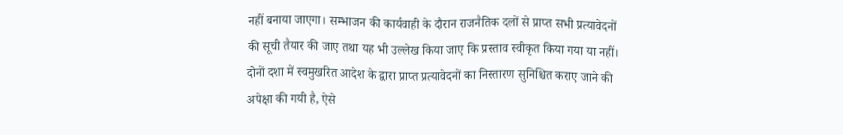नहीं बनाया जाएगा। सम्भाजन की कार्यवाही के दौरान राजनैतिक दलों से प्राप्त सभी प्रत्यावेदनों की सूची तैयार की जाए तथा यह भी उल्लेख किया जाए कि प्रस्ताव स्वीकृत किया गया या नहीं। दोनों दशा में स्वमुखरित आदेश के द्वारा प्राप्त प्रत्यावेदनों का निस्तारण सुनिश्चित कराए जाने की अपेक्षा की गयी है, ऐसे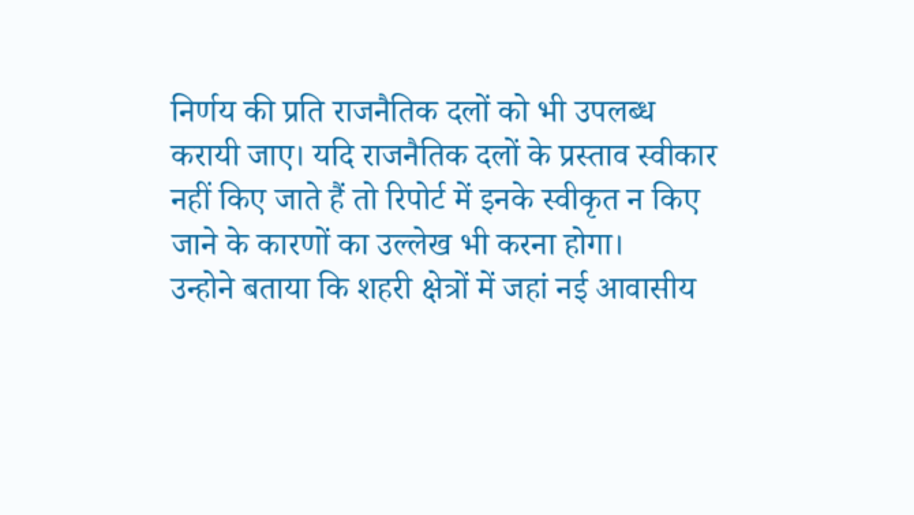निर्णय की प्रति राजनैतिक दलों को भी उपलब्ध करायी जाए। यदि राजनैतिक दलों के प्रस्ताव स्वीकार नहीं किए जाते हैं तो रिपोर्ट में इनके स्वीकृत न किए जाने के कारणों का उल्लेख भी करना होगा।
उन्होने बताया कि शहरी क्षेत्रों में जहां नई आवासीय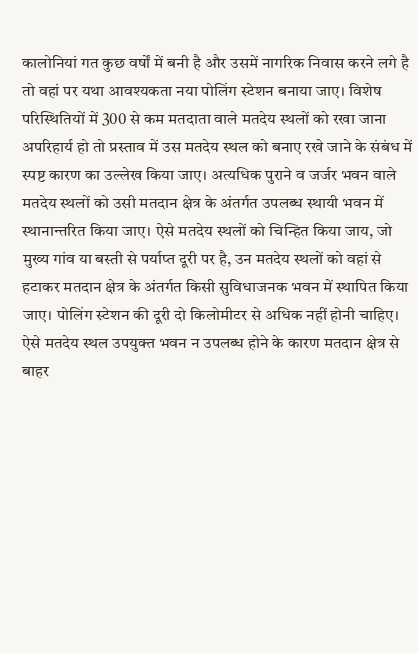कालोनियां गत कुछ वर्षों में बनी है और उसमें नागरिक निवास करने लगे है तो वहां पर यथा आवश्यकता नया पोलिंग स्टेशन बनाया जाए। विशेष परिस्थितियों में 300 से कम मतदाता वाले मतदेय स्थलों को रखा जाना अपरिहार्य हो तो प्रस्ताव में उस मतदेय स्थल को बनाए रखे जाने के संबंध में स्पष्ट कारण का उल्लेख किया जाए। अत्यधिक पुराने व जर्जर भवन वाले मतदेय स्थलों को उसी मतदान क्षेत्र के अंतर्गत उपलब्ध स्थायी भवन में स्थानान्तरित किया जाए। ऐसे मतदेय स्थलों को चिन्हित किया जाय, जो मुख्य गांव या बस्ती से पर्याप्त दूरी पर है, उन मतदेय स्थलों को वहां से हटाकर मतदान क्षेत्र के अंतर्गत किसी सुविधाजनक भवन में स्थापित किया जाए। पोलिंग स्टेशन की दूरी दो किलोमीटर से अधिक नहीं होनी चाहिए। ऐसे मतदेय स्थल उपयुक्त भवन न उपलब्ध होने के कारण मतदान क्षेत्र से बाहर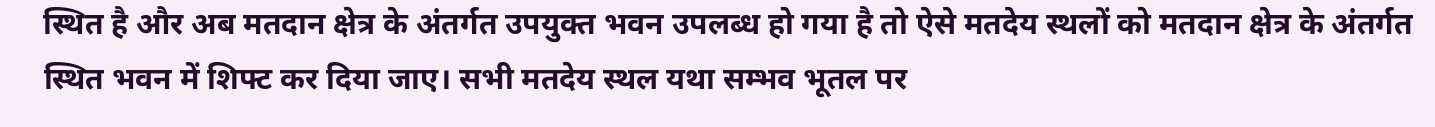स्थित है और अब मतदान क्षेत्र के अंतर्गत उपयुक्त भवन उपलब्ध हो गया है तो ऐसे मतदेय स्थलों को मतदान क्षेत्र के अंतर्गत स्थित भवन में शिफ्ट कर दिया जाए। सभी मतदेय स्थल यथा सम्भव भूतल पर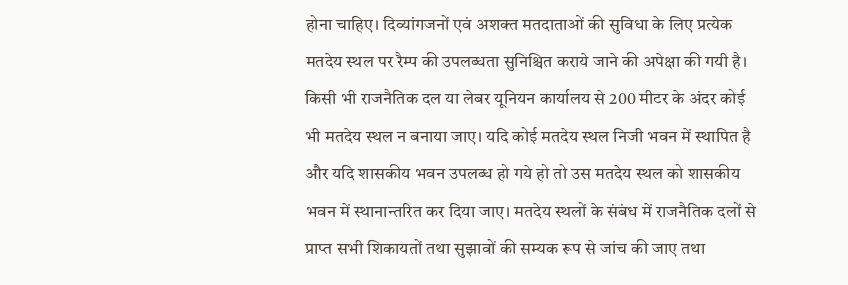होना चाहिए। दिव्यांगजनों एवं अशक्त मतदाताओं की सुविधा के लिए प्रत्येक मतदेय स्थल पर रैम्प की उपलब्धता सुनिश्चित कराये जाने की अपेक्षा की गयी है। किसी भी राजनैतिक दल या लेबर यूनियन कार्यालय से 200 मीटर के अंदर कोई भी मतदेय स्थल न बनाया जाए। यदि कोई मतदेय स्थल निजी भवन में स्थापित है और यदि शासकीय भवन उपलब्ध हो गये हो तो उस मतदेय स्थल को शासकीय भवन में स्थानान्तरित कर दिया जाए। मतदेय स्थलों के संबंध में राजनैतिक दलों से प्राप्त सभी शिकायतों तथा सुझावों की सम्यक रूप से जांच की जाए तथा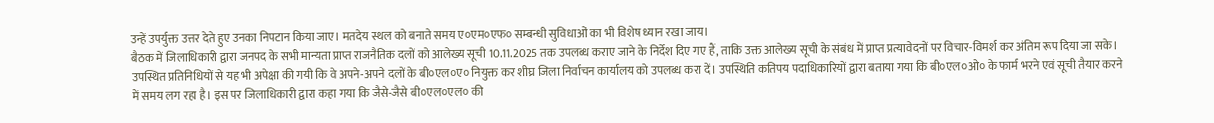उन्हें उपर्युक्त उत्तर देते हुए उनका निपटान किया जाए। मतदेय स्थल को बनाते समय ए०एम०एफ० सम्बन्धी सुविधाओं का भी विशेष ध्यान रखा जाय।
बैठक में जिलाधिकारी द्वारा जनपद के सभी मान्यता प्राप्त राजनैतिक दलों को आलेख्य सूची 10.11.2025 तक उपलब्ध कराए जाने के निर्देश दिए गए हैं, ताकि उक्त आलेख्य सूची के संबंध में प्राप्त प्रत्यावेदनों पर विचार-विमर्श कर अंतिम रूप दिया जा सके। उपस्थित प्रतिनिधियों से यह भी अपेक्षा की गयी कि वे अपने-अपने दलों के बी०एल०ए० नियुक्त कर शीघ्र जिला निर्वाचन कार्यालय को उपलब्ध करा दें। उपस्थिति कतिपय पदाधिकारियों द्वारा बताया गया कि बी०एल०ओ० के फार्म भरने एवं सूची तैयार करने में समय लग रहा है। इस पर जिलाधिकारी द्वारा कहा गया कि जैसे-जैसे बी०एल०एल० की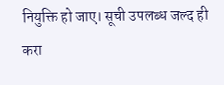नियुक्ति हो जाए। सूची उपलब्ध जल्द ही करा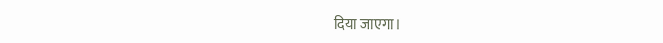दिया जाएगा।